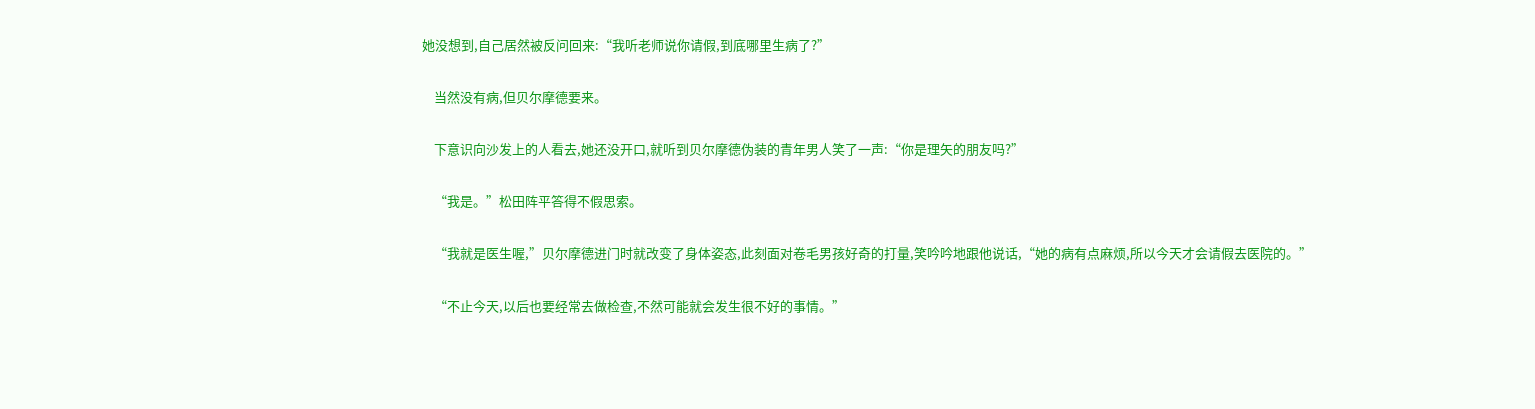她没想到,自己居然被反问回来:“我听老师说你请假,到底哪里生病了?”

    当然没有病,但贝尔摩德要来。

    下意识向沙发上的人看去,她还没开口,就听到贝尔摩德伪装的青年男人笑了一声:“你是理矢的朋友吗?”

    “我是。”松田阵平答得不假思索。

    “我就是医生喔,”贝尔摩德进门时就改变了身体姿态,此刻面对卷毛男孩好奇的打量,笑吟吟地跟他说话,“她的病有点麻烦,所以今天才会请假去医院的。”

    “不止今天,以后也要经常去做检查,不然可能就会发生很不好的事情。”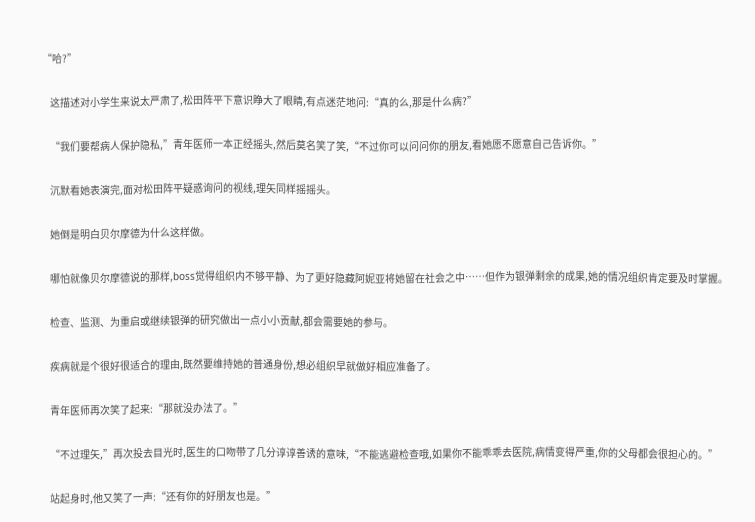“哈?”

    这描述对小学生来说太严肃了,松田阵平下意识睁大了眼睛,有点迷茫地问:“真的么,那是什么病?”

    “我们要帮病人保护隐私,”青年医师一本正经摇头,然后莫名笑了笑,“不过你可以问问你的朋友,看她愿不愿意自己告诉你。”

    沉默看她表演完,面对松田阵平疑惑询问的视线,理矢同样摇摇头。

    她倒是明白贝尔摩德为什么这样做。

    哪怕就像贝尔摩德说的那样,boss觉得组织内不够平静、为了更好隐藏阿妮亚将她留在社会之中……但作为银弹剩余的成果,她的情况组织肯定要及时掌握。

    检查、监测、为重启或继续银弹的研究做出一点小小贡献,都会需要她的参与。

    疾病就是个很好很适合的理由,既然要维持她的普通身份,想必组织早就做好相应准备了。

    青年医师再次笑了起来:“那就没办法了。”

    “不过理矢,”再次投去目光时,医生的口吻带了几分谆谆善诱的意味,“不能逃避检查哦,如果你不能乖乖去医院,病情变得严重,你的父母都会很担心的。”

    站起身时,他又笑了一声:“还有你的好朋友也是。”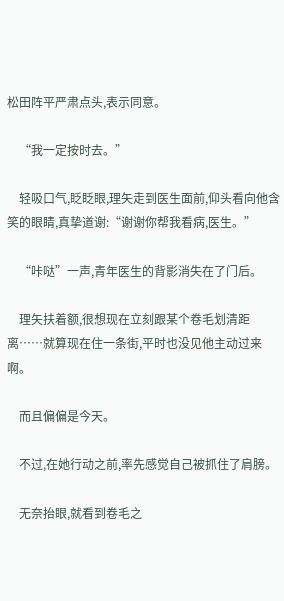松田阵平严肃点头,表示同意。

    “我一定按时去。”

    轻吸口气,眨眨眼,理矢走到医生面前,仰头看向他含笑的眼睛,真挚道谢:“谢谢你帮我看病,医生。”

    “咔哒”一声,青年医生的背影消失在了门后。

    理矢扶着额,很想现在立刻跟某个卷毛划清距离……就算现在住一条街,平时也没见他主动过来啊。

    而且偏偏是今天。

    不过,在她行动之前,率先感觉自己被抓住了肩膀。

    无奈抬眼,就看到卷毛之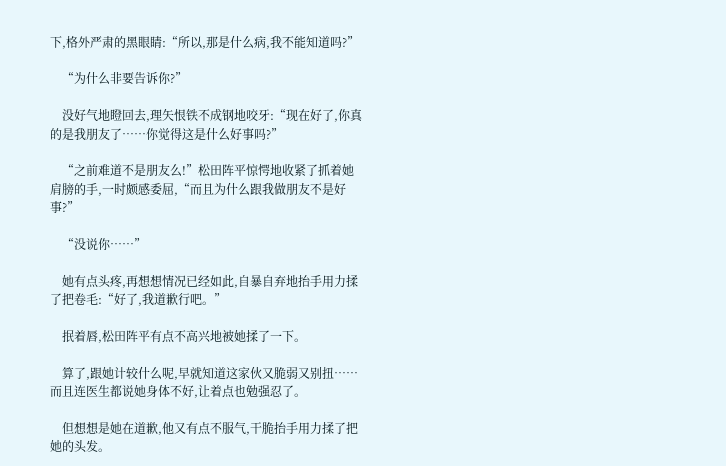下,格外严肃的黑眼睛:“所以,那是什么病,我不能知道吗?”

    “为什么非要告诉你?”

    没好气地瞪回去,理矢恨铁不成钢地咬牙:“现在好了,你真的是我朋友了……你觉得这是什么好事吗?”

    “之前难道不是朋友么!”松田阵平惊愕地收紧了抓着她肩膀的手,一时颇感委屈,“而且为什么跟我做朋友不是好事?”

    “没说你……”

    她有点头疼,再想想情况已经如此,自暴自弃地抬手用力揉了把卷毛:“好了,我道歉行吧。”

    抿着唇,松田阵平有点不高兴地被她揉了一下。

    算了,跟她计较什么呢,早就知道这家伙又脆弱又别扭……而且连医生都说她身体不好,让着点也勉强忍了。

    但想想是她在道歉,他又有点不服气,干脆抬手用力揉了把她的头发。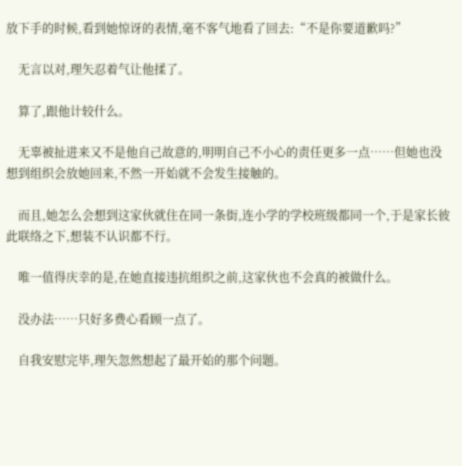放下手的时候,看到她惊讶的表情,毫不客气地看了回去:“不是你要道歉吗?”

    无言以对,理矢忍着气让他揉了。

    算了,跟他计较什么。

    无辜被扯进来又不是他自己故意的,明明自己不小心的责任更多一点……但她也没想到组织会放她回来,不然一开始就不会发生接触的。

    而且,她怎么会想到这家伙就住在同一条街,连小学的学校班级都同一个,于是家长彼此联络之下,想装不认识都不行。

    唯一值得庆幸的是,在她直接违抗组织之前,这家伙也不会真的被做什么。

    没办法……只好多费心看顾一点了。

    自我安慰完毕,理矢忽然想起了最开始的那个问题。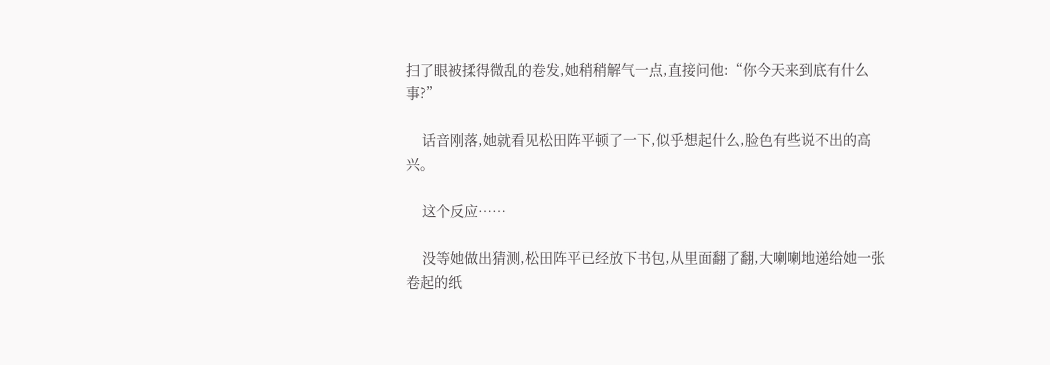扫了眼被揉得微乱的卷发,她稍稍解气一点,直接问他:“你今天来到底有什么事?”

    话音刚落,她就看见松田阵平顿了一下,似乎想起什么,脸色有些说不出的高兴。

    这个反应……

    没等她做出猜测,松田阵平已经放下书包,从里面翻了翻,大喇喇地递给她一张卷起的纸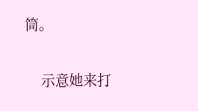筒。

    示意她来打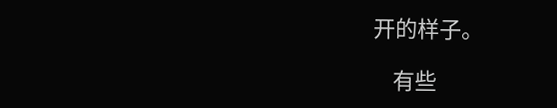开的样子。

    有些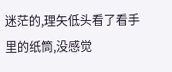迷茫的,理矢低头看了看手里的纸筒,没感觉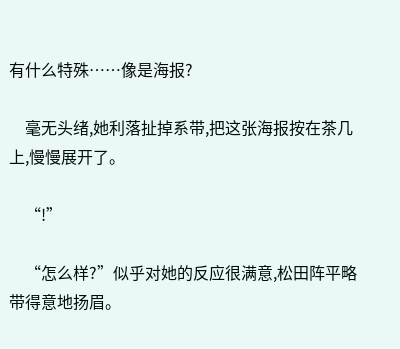有什么特殊……像是海报?

    毫无头绪,她利落扯掉系带,把这张海报按在茶几上,慢慢展开了。

    “!”

    “怎么样?”似乎对她的反应很满意,松田阵平略带得意地扬眉。